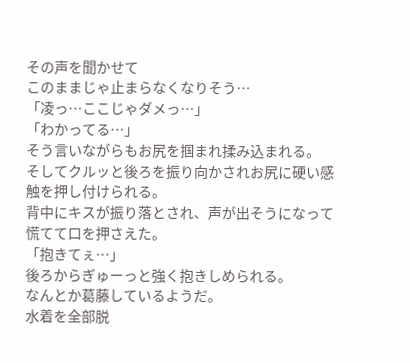その声を聞かせて
このままじゃ止まらなくなりそう…
「凌っ…ここじゃダメっ…」
「わかってる…」
そう言いながらもお尻を掴まれ揉み込まれる。
そしてクルッと後ろを振り向かされお尻に硬い感触を押し付けられる。
背中にキスが振り落とされ、声が出そうになって慌てて口を押さえた。
「抱きてぇ…」
後ろからぎゅーっと強く抱きしめられる。
なんとか葛藤しているようだ。
水着を全部脱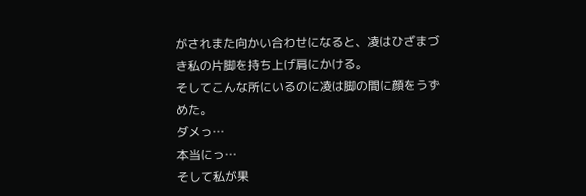がされまた向かい合わせになると、凌はひざまづき私の片脚を持ち上げ肩にかける。
そしてこんな所にいるのに凌は脚の間に顔をうずめた。
ダメっ…
本当にっ…
そして私が果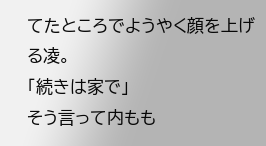てたところでようやく顔を上げる凌。
「続きは家で」
そう言って内もも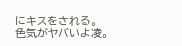にキスをされる。
色気がヤバいよ凌。